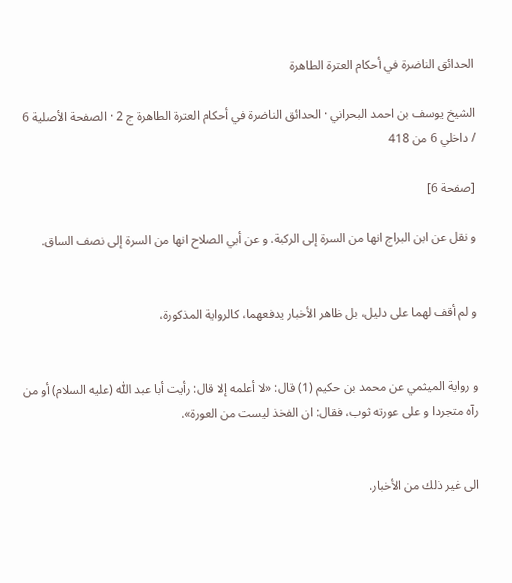الحدائق الناضرة في أحكام العترة الطاهرة

الشيخ يوسف بن احمد البحراني · الحدائق الناضرة في أحكام العترة الطاهرة ج 2 · الصفحة الأصلية 6 / داخلي 6 من 418

[صفحة 6]

و نقل عن ابن البراج انها من السرة إلى الركبة. و عن أبي الصلاح انها من السرة إلى نصف الساق.


و لم أقف لهما على دليل، بل ظاهر الأخبار يدفعهما، كالرواية المذكورة،


و رواية الميثمي عن محمد بن حكيم (1) قال: «لا أعلمه إلا قال: رأيت أبا عبد اللّٰه (عليه السلام) أو من رآه متجردا و على عورته ثوب، فقال: ان الفخذ ليست من العورة».


الى غير ذلك من الأخبار.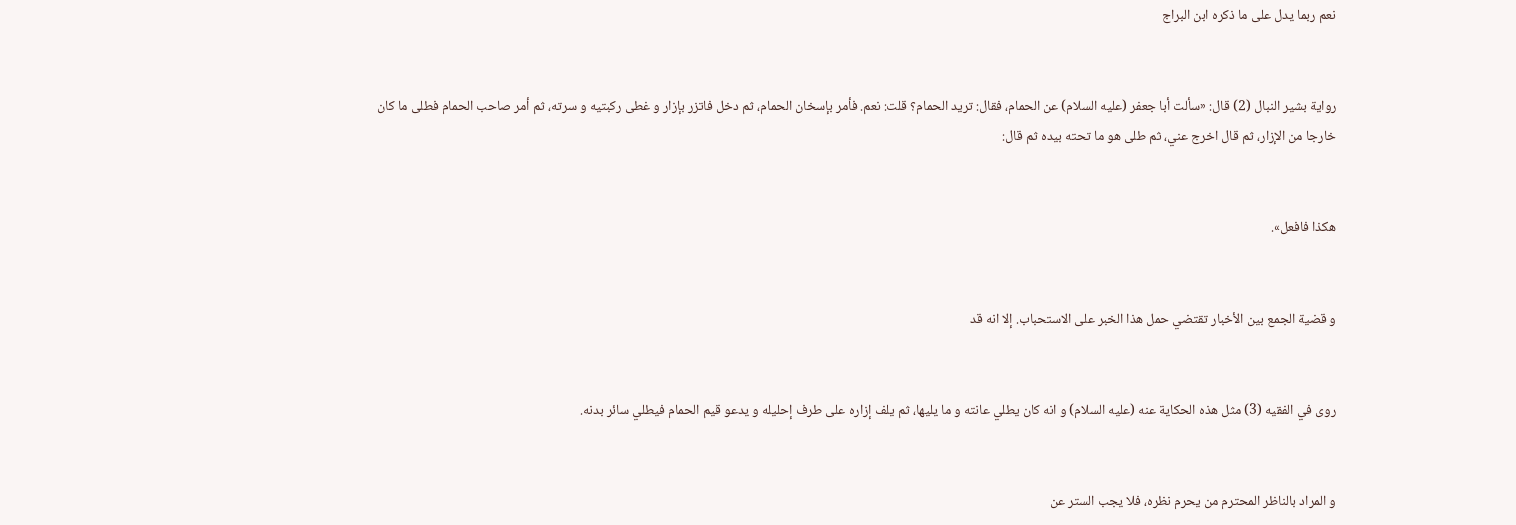نعم ربما يدل على ما ذكره ابن البراج


رواية بشير النبال (2) قال: «سألت أبا جعفر (عليه السلام) عن الحمام، فقال: تريد الحمام؟ قلت: نعم. فأمر بإسخان الحمام، ثم دخل فاتزر بإزار و غطى ركبتيه و سرته، ثم أمر صاحب الحمام فطلى ما كان خارجا من الإزار، ثم قال اخرج عني، ثم طلى هو ما تحته بيده ثم قال:


هكذا فافعل».


و قضية الجمع بين الأخبار تقتضي حمل هذا الخبر على الاستحباب. إلا انه قد


روى في الفقيه (3) مثل هذه الحكاية عنه (عليه السلام) و انه كان يطلي عانته و ما يليها، ثم يلف إزاره على طرف إحليله و يدعو قيم الحمام فيطلي سائر بدنه.


و المراد بالناظر المحترم من يحرم نظره، فلا يجب الستر عن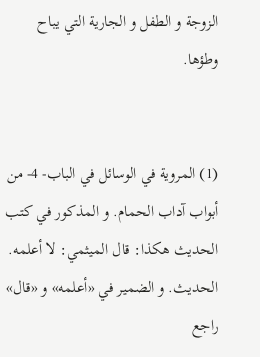الزوجة و الطفل و الجارية التي يباح وطؤها.


(1) المروية في الوسائل في الباب- 4- من أبواب آداب الحمام. و المذكور في كتب الحديث هكذا: قال الميثمي: لا أعلمه. الحديث. و الضمير في «أعلمه» و «قال» راجع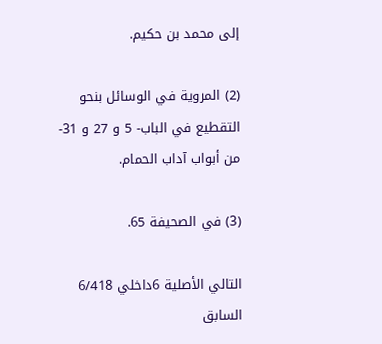إلى محمد بن حكيم.

(2) المروية في الوسائل بنحو التقطيع في الباب- 5 و 27 و 31- من أبواب آداب الحمام.

(3) في الصحيفة 65.

التالي الأصلية 6داخلي 6/418 السابق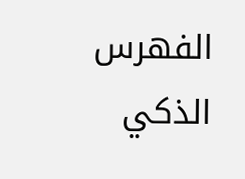الفهرس الذكي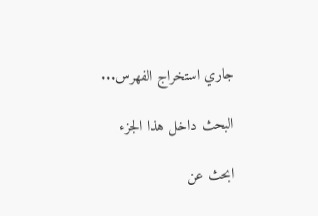جاري استخراج الفهرس...

البحث داخل هذا الجزء

ابحث عن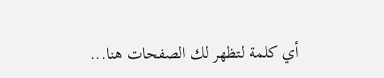أي كلمة لتظهر لك الصفحات هنا...